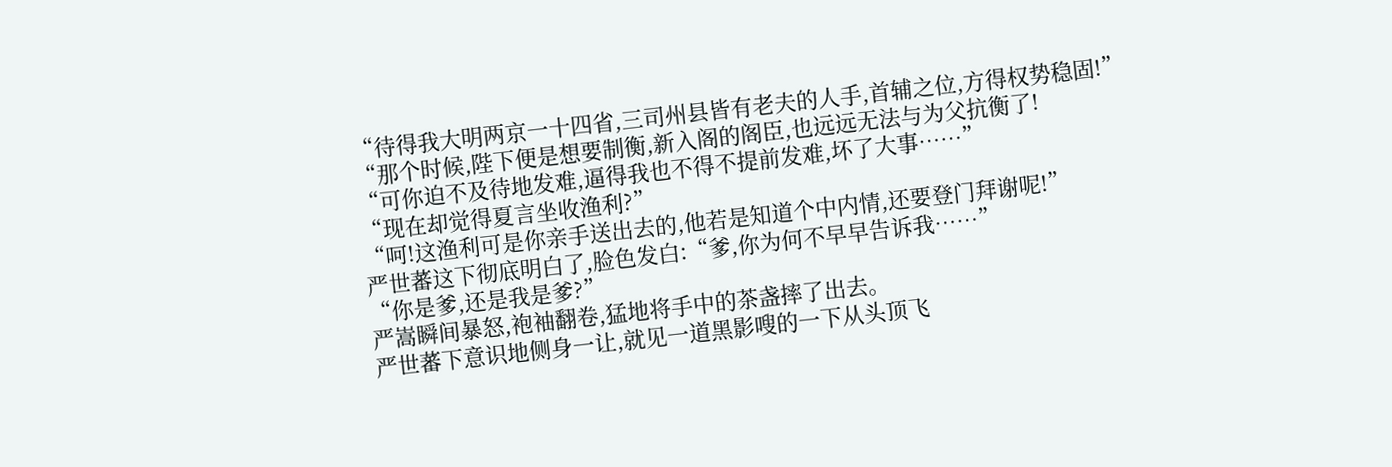“待得我大明两京一十四省,三司州县皆有老夫的人手,首辅之位,方得权势稳固!”
“那个时候,陛下便是想要制衡,新入阁的阁臣,也远远无法与为父抗衡了!
“可你迫不及待地发难,逼得我也不得不提前发难,坏了大事……”
“现在却觉得夏言坐收渔利?”
“呵!这渔利可是你亲手送出去的,他若是知道个中内情,还要登门拜谢呢!”
严世蕃这下彻底明白了,脸色发白:“爹,你为何不早早告诉我……”
“你是爹,还是我是爹?”
严嵩瞬间暴怒,袍袖翻卷,猛地将手中的茶盏摔了出去。
严世蕃下意识地侧身一让,就见一道黑影嗖的一下从头顶飞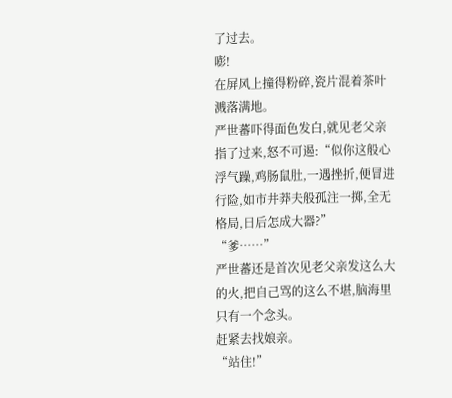了过去。
嘭!
在屏风上撞得粉碎,瓷片混着茶叶溅落满地。
严世蕃吓得面色发白,就见老父亲指了过来,怒不可遏:“似你这般心浮气躁,鸡肠鼠肚,一遇挫折,便冒进行险,如市井莽夫般孤注一掷,全无格局,日后怎成大器?”
“爹……”
严世蕃还是首次见老父亲发这么大的火,把自己骂的这么不堪,脑海里只有一个念头。
赶紧去找娘亲。
“站住!”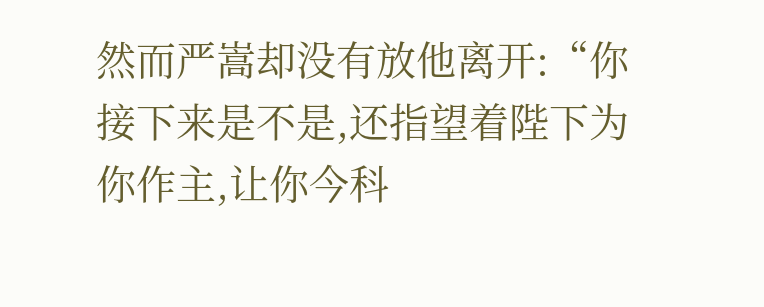然而严嵩却没有放他离开:“你接下来是不是,还指望着陛下为你作主,让你今科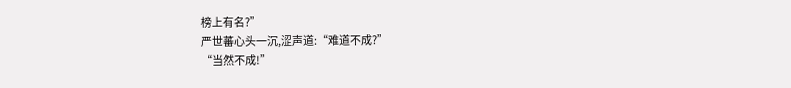榜上有名?”
严世蕃心头一沉,涩声道:“难道不成?”
“当然不成!”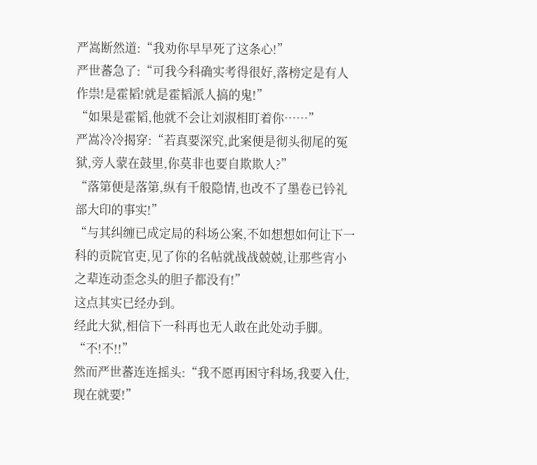严嵩断然道:“我劝你早早死了这条心!”
严世蕃急了:“可我今科确实考得很好,落榜定是有人作祟!是霍韬!就是霍韬派人搞的鬼!”
“如果是霍韬,他就不会让刘淑相盯着你……”
严嵩冷冷揭穿:“若真要深究,此案便是彻头彻尾的冤狱,旁人蒙在鼓里,你莫非也要自欺欺人?”
“落第便是落第,纵有千般隐情,也改不了墨卷已钤礼部大印的事实!”
“与其纠缠已成定局的科场公案,不如想想如何让下一科的贡院官吏,见了你的名帖就战战兢兢,让那些宵小之辈连动歪念头的胆子都没有!”
这点其实已经办到。
经此大狱,相信下一科再也无人敢在此处动手脚。
“不!不!!”
然而严世蕃连连摇头:“我不愿再困守科场,我要入仕,现在就要!”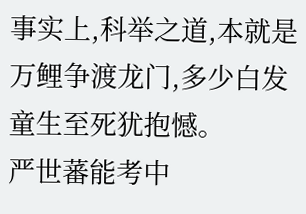事实上,科举之道,本就是万鲤争渡龙门,多少白发童生至死犹抱憾。
严世蕃能考中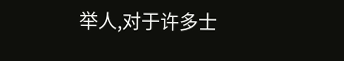举人,对于许多士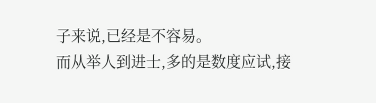子来说,已经是不容易。
而从举人到进士,多的是数度应试,接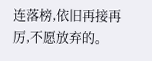连落榜,依旧再接再厉,不愿放弃的。